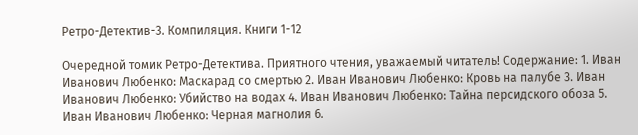Ретро-Детектив-3. Компиляция. Книги 1-12

Очередной томик Ретро-Детектива. Приятного чтения, уважаемый читатель! Содержание: 1. Иван Иванович Любенко: Маскарад со смертью 2. Иван Иванович Любенко: Кровь на палубе 3. Иван Иванович Любенко: Убийство на водах 4. Иван Иванович Любенко: Тайна персидского обоза 5. Иван Иванович Любенко: Черная магнолия 6.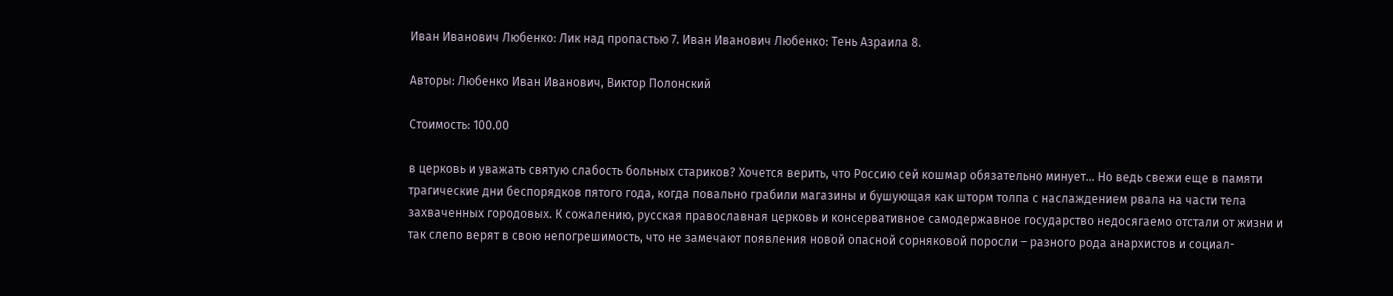Иван Иванович Любенко: Лик над пропастью 7. Иван Иванович Любенко: Тень Азраила 8.

Авторы: Любенко Иван Иванович, Виктор Полонский

Стоимость: 100.00

в церковь и уважать святую слабость больных стариков? Хочется верить, что Россию сей кошмар обязательно минует… Но ведь свежи еще в памяти трагические дни беспорядков пятого года, когда повально грабили магазины и бушующая как шторм толпа с наслаждением рвала на части тела захваченных городовых. К сожалению, русская православная церковь и консервативное самодержавное государство недосягаемо отстали от жизни и так слепо верят в свою непогрешимость, что не замечают появления новой опасной сорняковой поросли – разного рода анархистов и социал-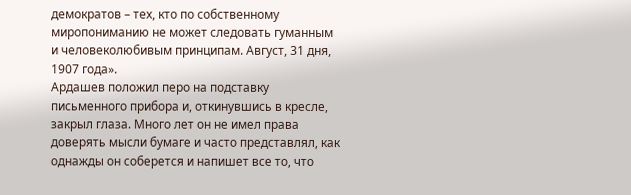демократов – тех, кто по собственному миропониманию не может следовать гуманным и человеколюбивым принципам. Август, 31 дня, 1907 года».
Ардашев положил перо на подставку письменного прибора и, откинувшись в кресле, закрыл глаза. Много лет он не имел права доверять мысли бумаге и часто представлял, как однажды он соберется и напишет все то, что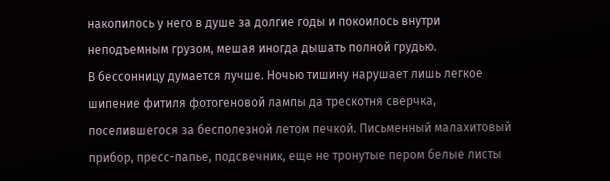накопилось у него в душе за долгие годы и покоилось внутри неподъемным грузом, мешая иногда дышать полной грудью.
В бессонницу думается лучше. Ночью тишину нарушает лишь легкое шипение фитиля фотогеновой лампы да трескотня сверчка, поселившегося за бесполезной летом печкой. Письменный малахитовый прибор, пресс-папье, подсвечник, еще не тронутые пером белые листы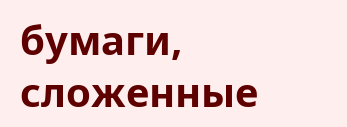бумаги, сложенные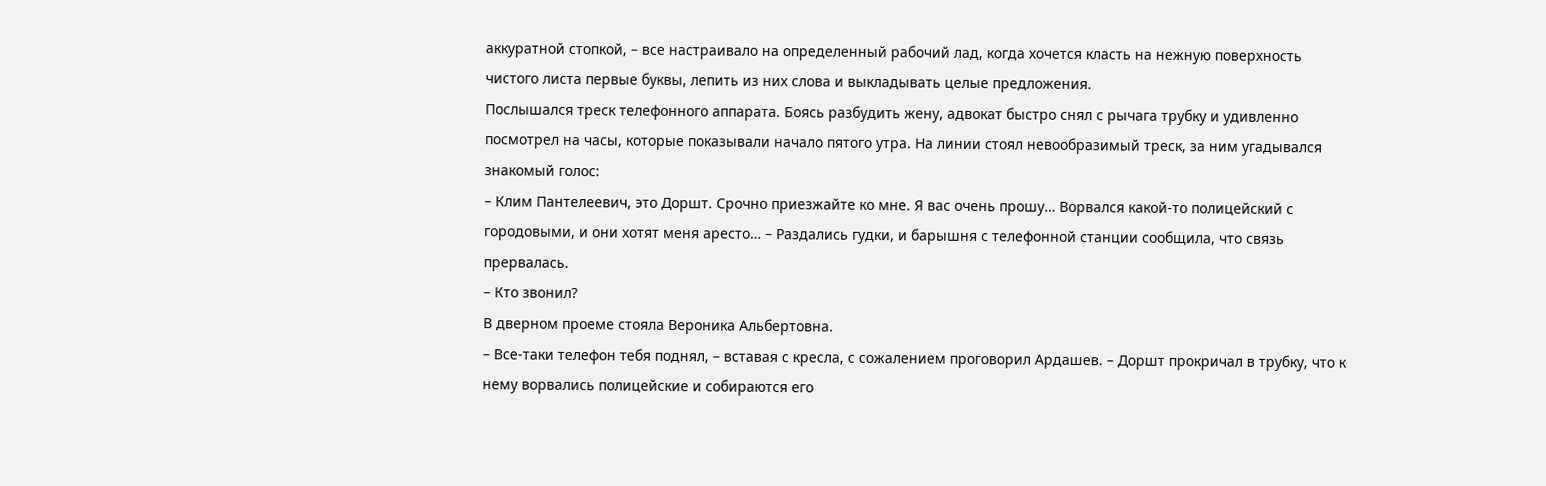аккуратной стопкой, – все настраивало на определенный рабочий лад, когда хочется класть на нежную поверхность чистого листа первые буквы, лепить из них слова и выкладывать целые предложения.
Послышался треск телефонного аппарата. Боясь разбудить жену, адвокат быстро снял с рычага трубку и удивленно посмотрел на часы, которые показывали начало пятого утра. На линии стоял невообразимый треск, за ним угадывался знакомый голос:
– Клим Пантелеевич, это Доршт. Срочно приезжайте ко мне. Я вас очень прошу… Ворвался какой-то полицейский с городовыми, и они хотят меня аресто… – Раздались гудки, и барышня с телефонной станции сообщила, что связь прервалась.
– Кто звонил?
В дверном проеме стояла Вероника Альбертовна.
– Все-таки телефон тебя поднял, – вставая с кресла, с сожалением проговорил Ардашев. – Доршт прокричал в трубку, что к нему ворвались полицейские и собираются его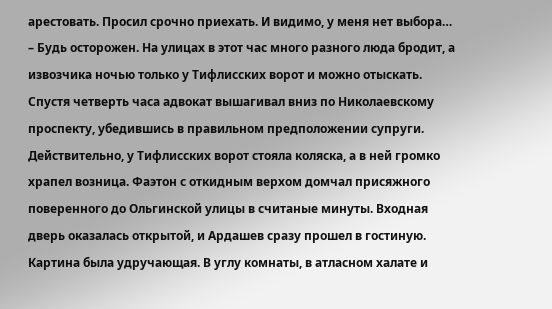арестовать. Просил срочно приехать. И видимо, у меня нет выбора…
– Будь осторожен. На улицах в этот час много разного люда бродит, а извозчика ночью только у Тифлисских ворот и можно отыскать.
Спустя четверть часа адвокат вышагивал вниз по Николаевскому проспекту, убедившись в правильном предположении супруги. Действительно, у Тифлисских ворот стояла коляска, а в ней громко храпел возница. Фаэтон с откидным верхом домчал присяжного поверенного до Ольгинской улицы в считаные минуты. Входная дверь оказалась открытой, и Ардашев сразу прошел в гостиную. Картина была удручающая. В углу комнаты, в атласном халате и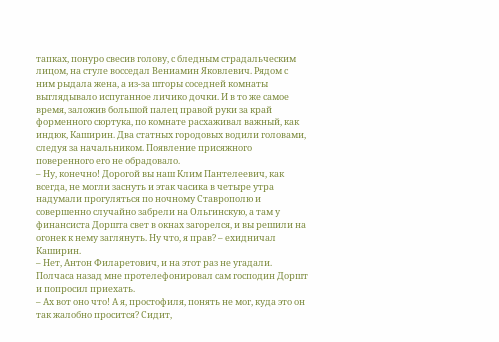тапках, понуро свесив голову, с бледным страдальческим лицом, на стуле восседал Вениамин Яковлевич. Рядом с ним рыдала жена, а из-за шторы соседней комнаты выглядывало испуганное личико дочки. И в то же самое время, заложив большой палец правой руки за край форменного сюртука, по комнате расхаживал важный, как индюк, Каширин. Два статных городовых водили головами, следуя за начальником. Появление присяжного поверенного его не обрадовало.
– Ну, конечно! Дорогой вы наш Клим Пантелеевич, как всегда, не могли заснуть и этак часика в четыре утра надумали прогуляться по ночному Ставрополю и совершенно случайно забрели на Ольгинскую, а там у финансиста Доршта свет в окнах загорелся, и вы решили на огонек к нему заглянуть. Ну что, я прав? – ехидничал Каширин.
– Нет, Антон Филаретович, и на этот раз не угадали. Полчаса назад мне протелефонировал сам господин Доршт и попросил приехать.
– Ах вот оно что! А я, простофиля, понять не мог, куда это он так жалобно просится? Сидит,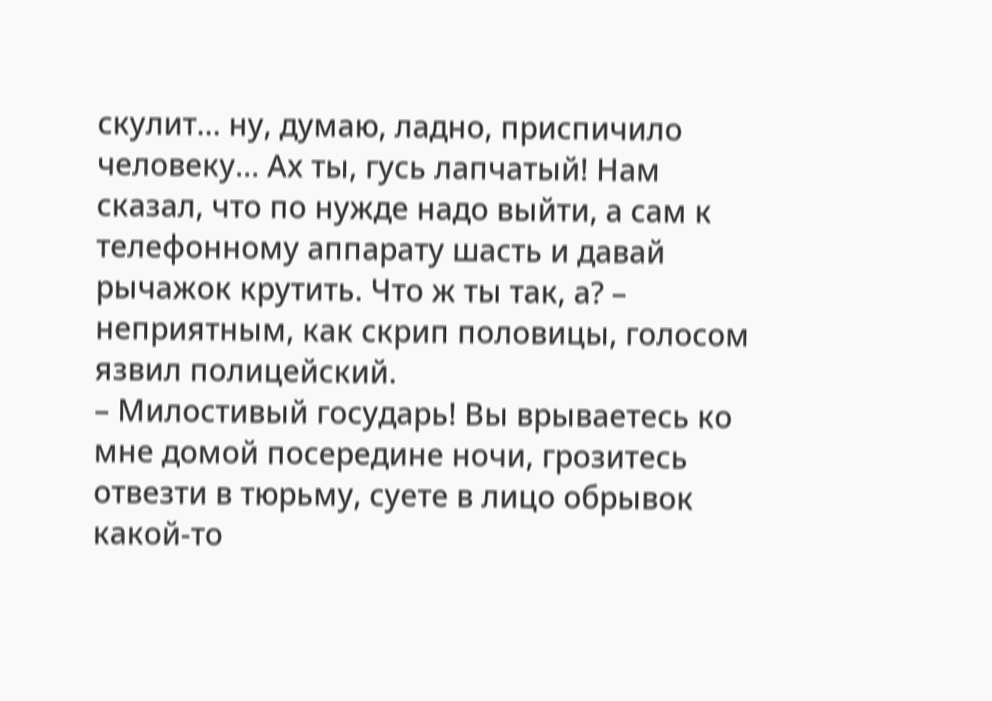скулит… ну, думаю, ладно, приспичило человеку… Ах ты, гусь лапчатый! Нам сказал, что по нужде надо выйти, а сам к телефонному аппарату шасть и давай рычажок крутить. Что ж ты так, а? – неприятным, как скрип половицы, голосом язвил полицейский.
– Милостивый государь! Вы врываетесь ко мне домой посередине ночи, грозитесь отвезти в тюрьму, суете в лицо обрывок какой-то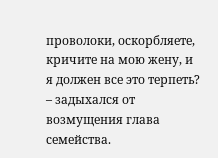проволоки, оскорбляете, кричите на мою жену, и я должен все это терпеть? – задыхался от возмущения глава семейства.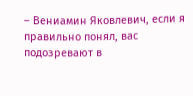– Вениамин Яковлевич, если я правильно понял, вас подозревают в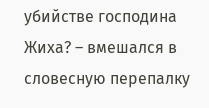убийстве господина Жиха? – вмешался в словесную перепалку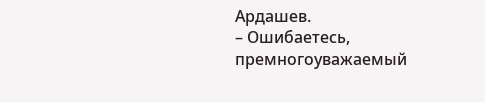Ардашев.
– Ошибаетесь, премногоуважаемый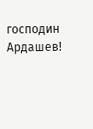господин Ардашев!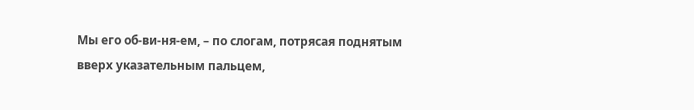Мы его об-ви-ня-ем, – по слогам, потрясая поднятым вверх указательным пальцем,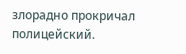злорадно прокричал полицейский.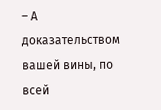– А доказательством вашей вины, по всей